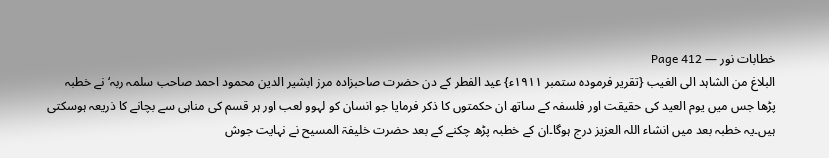خطابات نور — Page 412
البلاغ من الشاہد الی الغیب {تقریر فرمودہ ستمبر ۱۹۱۱ء} عید الفطر کے دن حضرت صاحبزادہ مرز ابشیر الدین محمود احمد صاحب سلمہ ربہ‘ نے خطبہ پڑھا جس میں یوم العید کی حقیقت اور فلسفہ کے ساتھ ان حکمتوں کا ذکر فرمایا جو انسان کو لہوو لعب اور ہر قسم کی مناہی سے بچانے کا ذریعہ ہوسکتی ہیں۔یہ خطبہ بعد میں انشاء اللہ العزیز درج ہوگا۔ان کے خطبہ پڑھ چکنے کے بعد حضرت خلیفۃ المسیح نے نہایت جوش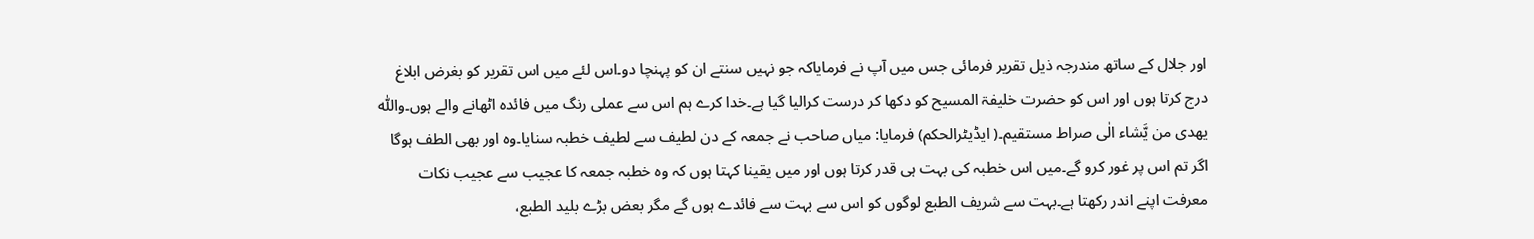اور جلال کے ساتھ مندرجہ ذیل تقریر فرمائی جس میں آپ نے فرمایاکہ جو نہیں سنتے ان کو پہنچا دو۔اس لئے میں اس تقریر کو بغرض ابلاغ درج کرتا ہوں اور اس کو حضرت خلیفۃ المسیح کو دکھا کر درست کرالیا گیا ہے۔خدا کرے ہم اس سے عملی رنگ میں فائدہ اٹھانے والے ہوں۔واللّٰہ یھدی من یَّشاء الٰی صراط مستقیم۔( ایڈیٹرالحکم) فرمایا: میاں صاحب نے جمعہ کے دن لطیف سے لطیف خطبہ سنایا۔وہ اور بھی الطف ہوگا اگر تم اس پر غور کرو گے۔میں اس خطبہ کی بہت ہی قدر کرتا ہوں اور میں یقینا کہتا ہوں کہ وہ خطبہ جمعہ کا عجیب سے عجیب نکات معرفت اپنے اندر رکھتا ہے۔بہت سے شریف الطبع لوگوں کو اس سے بہت سے فائدے ہوں گے مگر بعض بڑے بلید الطبع،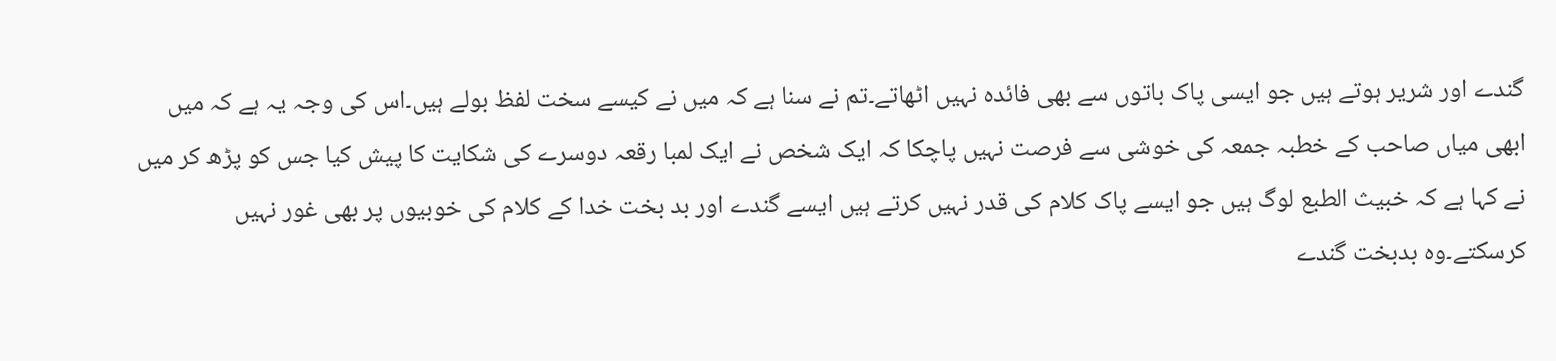گندے اور شریر ہوتے ہیں جو ایسی پاک باتوں سے بھی فائدہ نہیں اٹھاتے۔تم نے سنا ہے کہ میں نے کیسے سخت لفظ بولے ہیں۔اس کی وجہ یہ ہے کہ میں ابھی میاں صاحب کے خطبہ جمعہ کی خوشی سے فرصت نہیں پاچکا کہ ایک شخص نے ایک لمبا رقعہ دوسرے کی شکایت کا پیش کیا جس کو پڑھ کر میں نے کہا ہے کہ خبیث الطبع لوگ ہیں جو ایسے پاک کلام کی قدر نہیں کرتے ہیں ایسے گندے اور بد بخت خدا کے کلام کی خوبیوں پر بھی غور نہیں کرسکتے۔وہ بدبخت گندے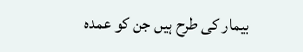بیمار کی طرح ہیں جن کو عمدہ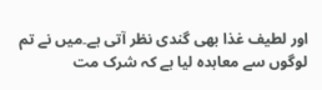اور لطیف غذا بھی گندی نظر آتی ہے۔میں نے تم لوگوں سے معاہدہ لیا ہے کہ شرک مت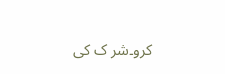کرو۔شر ک کی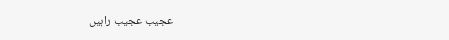عجیب عجیب راہیں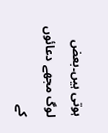ہوتی ہیں۔بعض لوگ مجھے دعائوں کے